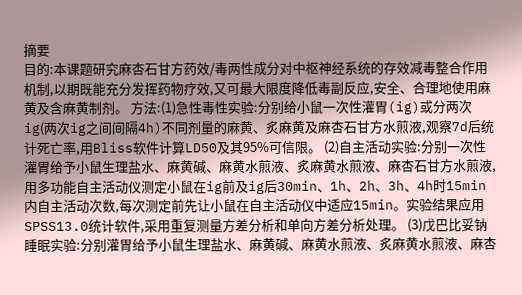摘要
目的:本课题研究麻杏石甘方药效/毒两性成分对中枢神经系统的存效减毒整合作用机制,以期既能充分发挥药物疗效,又可最大限度降低毒副反应,安全、合理地使用麻黄及含麻黄制剂。 方法:(1)急性毒性实验:分别给小鼠一次性灌胃(ig)或分两次ig(两次ig之间间隔4h)不同剂量的麻黄、炙麻黄及麻杏石甘方水煎液,观察7d后统计死亡率,用Bliss软件计算LD50及其95%可信限。 (2)自主活动实验:分别一次性灌胃给予小鼠生理盐水、麻黄碱、麻黄水煎液、炙麻黄水煎液、麻杏石甘方水煎液,用多功能自主活动仪测定小鼠在ig前及ig后30min、1h、2h、3h、4h时15min内自主活动次数,每次测定前先让小鼠在自主活动仪中适应15min。实验结果应用SPSS13.0统计软件,采用重复测量方差分析和单向方差分析处理。 (3)戊巴比妥钠睡眠实验:分别灌胃给予小鼠生理盐水、麻黄碱、麻黄水煎液、炙麻黄水煎液、麻杏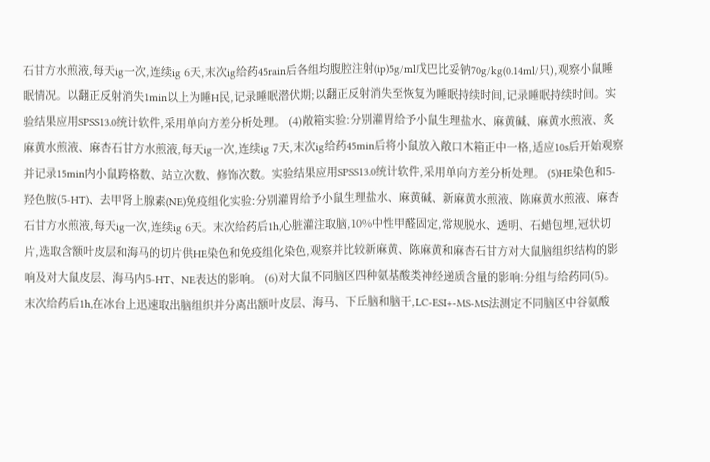石甘方水煎液,每天ig一次,连续ig 6天,末次ig给药45rain后各组均腹腔注射(ip)5g/ml戊巴比妥钠70g/kg(0.14ml/只),观察小鼠睡眠情况。以翻正反射消失1min以上为睡H民,记录睡眠潜伏期;以翻正反射消失至恢复为睡眠持续时间,记录睡眠持续时间。实验结果应用SPSS13.0统计软件,采用单向方差分析处理。 (4)敞箱实验:分别灌胃给予小鼠生理盐水、麻黄碱、麻黄水煎液、炙麻黄水煎液、麻杏石甘方水煎液,每天ig一次,连续ig 7天,末次ig给药45min后将小鼠放入敞口木箱正中一格,适应10s后开始观察并记录15min内小鼠跨格数、站立次数、修饰次数。实验结果应用SPSS13.0统计软件,采用单向方差分析处理。 (5)HE染色和5-羟色胺(5-HT)、去甲肾上腺素(NE)免疫组化实验:分别灌胃给予小鼠生理盐水、麻黄碱、新麻黄水煎液、陈麻黄水煎液、麻杏石甘方水煎液,每天ig一次,连续ig 6天。末次给药后1h,心脏灌注取脑,10%中性甲醛固定,常规脱水、透明、石蜡包埋,冠状切片,选取含额叶皮层和海马的切片供HE染色和免疫组化染色,观察并比较新麻黄、陈麻黄和麻杏石甘方对大鼠脑组织结构的影响及对大鼠皮层、海马内5-HT、NE表达的影响。 (6)对大鼠不同脑区四种氨基酸类神经递质含量的影响:分组与给药同(5)。末次给药后1h,在冰台上迅速取出脑组织并分离出额叶皮层、海马、下丘脑和脑干,LC-ESI+-MS-MS法测定不同脑区中谷氨酸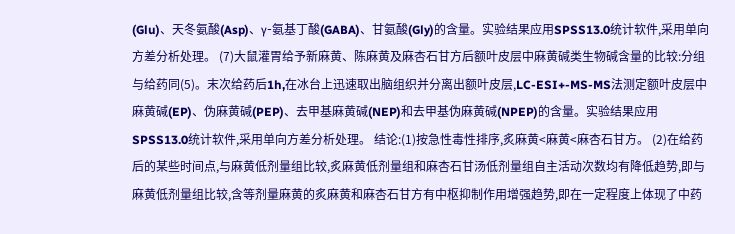(Glu)、天冬氨酸(Asp)、γ-氨基丁酸(GABA)、甘氨酸(Gly)的含量。实验结果应用SPSS13.0统计软件,采用单向方差分析处理。 (7)大鼠灌胃给予新麻黄、陈麻黄及麻杏石甘方后额叶皮层中麻黄碱类生物碱含量的比较:分组与给药同(5)。末次给药后1h,在冰台上迅速取出脑组织并分离出额叶皮层,LC-ESI+-MS-MS法测定额叶皮层中麻黄碱(EP)、伪麻黄碱(PEP)、去甲基麻黄碱(NEP)和去甲基伪麻黄碱(NPEP)的含量。实验结果应用SPSS13.0统计软件,采用单向方差分析处理。 结论:(1)按急性毒性排序,炙麻黄<麻黄<麻杏石甘方。 (2)在给药后的某些时间点,与麻黄低剂量组比较,炙麻黄低剂量组和麻杏石甘汤低剂量组自主活动次数均有降低趋势,即与麻黄低剂量组比较,含等剂量麻黄的炙麻黄和麻杏石甘方有中枢抑制作用增强趋势,即在一定程度上体现了中药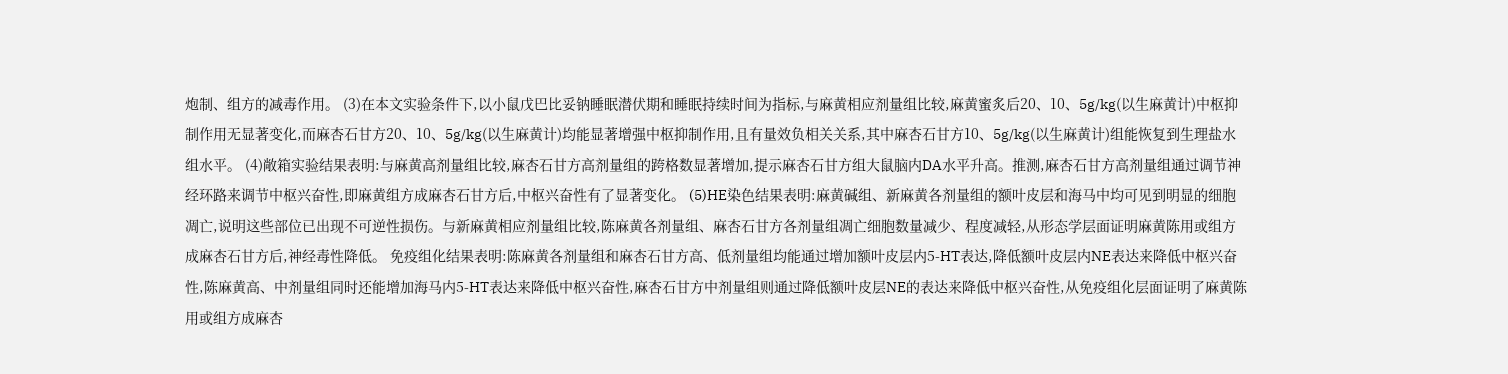炮制、组方的减毒作用。 (3)在本文实验条件下,以小鼠戊巴比妥钠睡眠潜伏期和睡眠持续时间为指标,与麻黄相应剂量组比较,麻黄蜜炙后20、10、5g/kg(以生麻黄计)中枢抑制作用无显著变化,而麻杏石甘方20、10、5g/kg(以生麻黄计)均能显著增强中枢抑制作用,且有量效负相关关系,其中麻杏石甘方10、5g/kg(以生麻黄计)组能恢复到生理盐水组水平。 (4)敞箱实验结果表明:与麻黄高剂量组比较,麻杏石甘方高剂量组的跨格数显著增加,提示麻杏石甘方组大鼠脑内DA水平升高。推测,麻杏石甘方高剂量组通过调节神经环路来调节中枢兴奋性,即麻黄组方成麻杏石甘方后,中枢兴奋性有了显著变化。 (5)HE染色结果表明:麻黄碱组、新麻黄各剂量组的额叶皮层和海马中均可见到明显的细胞凋亡,说明这些部位已出现不可逆性损伤。与新麻黄相应剂量组比较,陈麻黄各剂量组、麻杏石甘方各剂量组凋亡细胞数量减少、程度减轻,从形态学层面证明麻黄陈用或组方成麻杏石甘方后,神经毒性降低。 免疫组化结果表明:陈麻黄各剂量组和麻杏石甘方高、低剂量组均能通过增加额叶皮层内5-HT表达,降低额叶皮层内NE表达来降低中枢兴奋性,陈麻黄高、中剂量组同时还能增加海马内5-HT表达来降低中枢兴奋性,麻杏石甘方中剂量组则通过降低额叶皮层NE的表达来降低中枢兴奋性,从免疫组化层面证明了麻黄陈用或组方成麻杏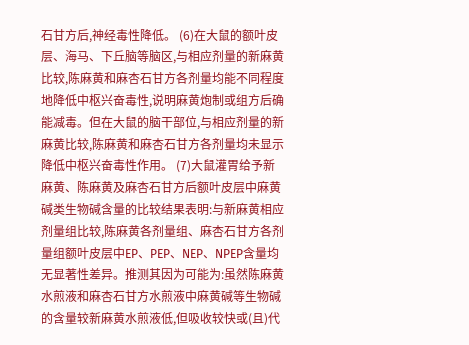石甘方后,神经毒性降低。 (6)在大鼠的额叶皮层、海马、下丘脑等脑区,与相应剂量的新麻黄比较,陈麻黄和麻杏石甘方各剂量均能不同程度地降低中枢兴奋毒性,说明麻黄炮制或组方后确能减毒。但在大鼠的脑干部位,与相应剂量的新麻黄比较,陈麻黄和麻杏石甘方各剂量均未显示降低中枢兴奋毒性作用。 (7)大鼠灌胃给予新麻黄、陈麻黄及麻杏石甘方后额叶皮层中麻黄碱类生物碱含量的比较结果表明:与新麻黄相应剂量组比较,陈麻黄各剂量组、麻杏石甘方各剂量组额叶皮层中EP、PEP、NEP、NPEP含量均无显著性差异。推测其因为可能为:虽然陈麻黄水煎液和麻杏石甘方水煎液中麻黄碱等生物碱的含量较新麻黄水煎液低,但吸收较快或(且)代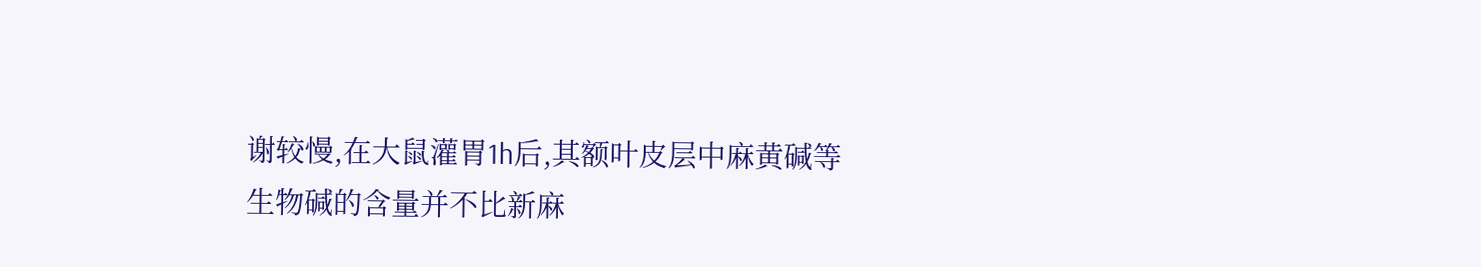谢较慢,在大鼠灌胃1h后,其额叶皮层中麻黄碱等生物碱的含量并不比新麻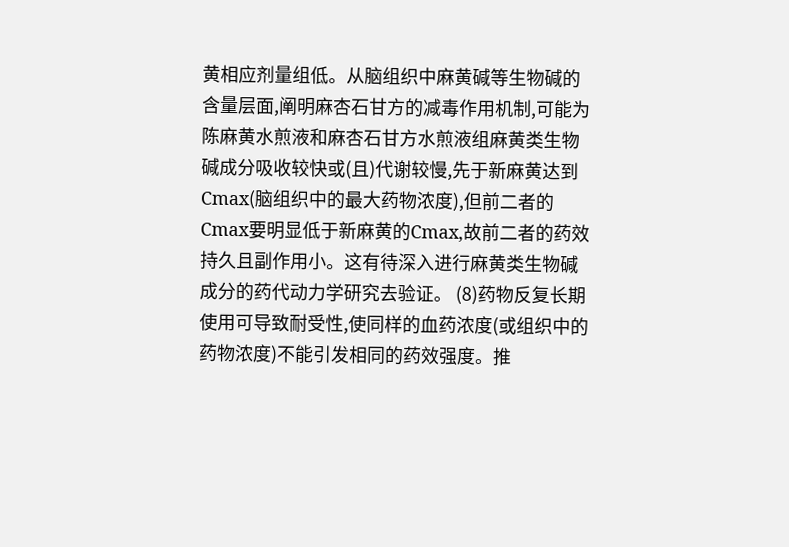黄相应剂量组低。从脑组织中麻黄碱等生物碱的含量层面,阐明麻杏石甘方的减毒作用机制,可能为陈麻黄水煎液和麻杏石甘方水煎液组麻黄类生物碱成分吸收较快或(且)代谢较慢,先于新麻黄达到Cmax(脑组织中的最大药物浓度),但前二者的Cmax要明显低于新麻黄的Cmax,故前二者的药效持久且副作用小。这有待深入进行麻黄类生物碱成分的药代动力学研究去验证。 (8)药物反复长期使用可导致耐受性,使同样的血药浓度(或组织中的药物浓度)不能引发相同的药效强度。推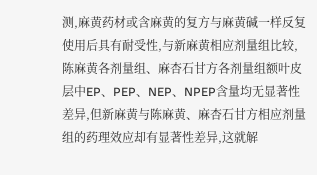测,麻黄药材或含麻黄的复方与麻黄碱一样反复使用后具有耐受性,与新麻黄相应剂量组比较,陈麻黄各剂量组、麻杏石甘方各剂量组额叶皮层中EP、PEP、NEP、NPEP含量均无显著性差异,但新麻黄与陈麻黄、麻杏石甘方相应剂量组的药理效应却有显著性差异,这就解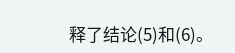释了结论(5)和(6)。